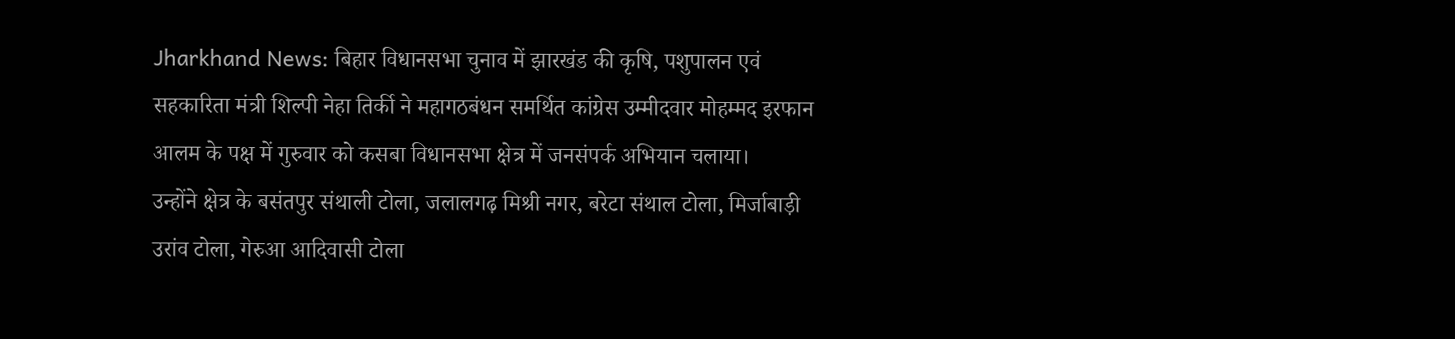Jharkhand News: बिहार विधानसभा चुनाव में झारखंड की कृषि, पशुपालन एवं सहकारिता मंत्री शिल्पी नेहा तिर्की ने महागठबंधन समर्थित कांग्रेस उम्मीदवार मोहम्मद इरफान आलम के पक्ष में गुरुवार को कसबा विधानसभा क्षेत्र में जनसंपर्क अभियान चलाया।
उन्होंने क्षेत्र के बसंतपुर संथाली टोला, जलालगढ़ मिश्री नगर, बरेटा संथाल टोला, मिर्जाबाड़ी उरांव टोला, गेरुआ आदिवासी टोला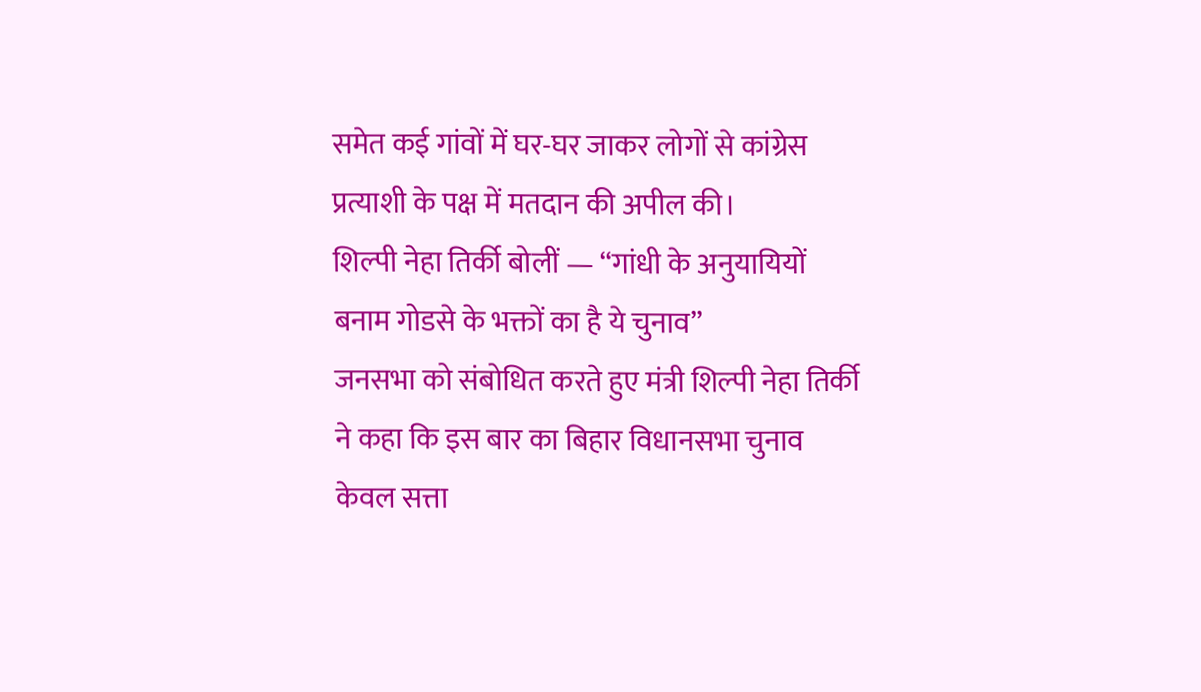समेत कई गांवों में घर-घर जाकर लोगों से कांग्रेस प्रत्याशी के पक्ष में मतदान की अपील की।
शिल्पी नेहा तिर्की बोलीं — “गांधी के अनुयायियों बनाम गोडसे के भक्तों का है ये चुनाव”
जनसभा को संबोधित करते हुए मंत्री शिल्पी नेहा तिर्की ने कहा कि इस बार का बिहार विधानसभा चुनाव केवल सत्ता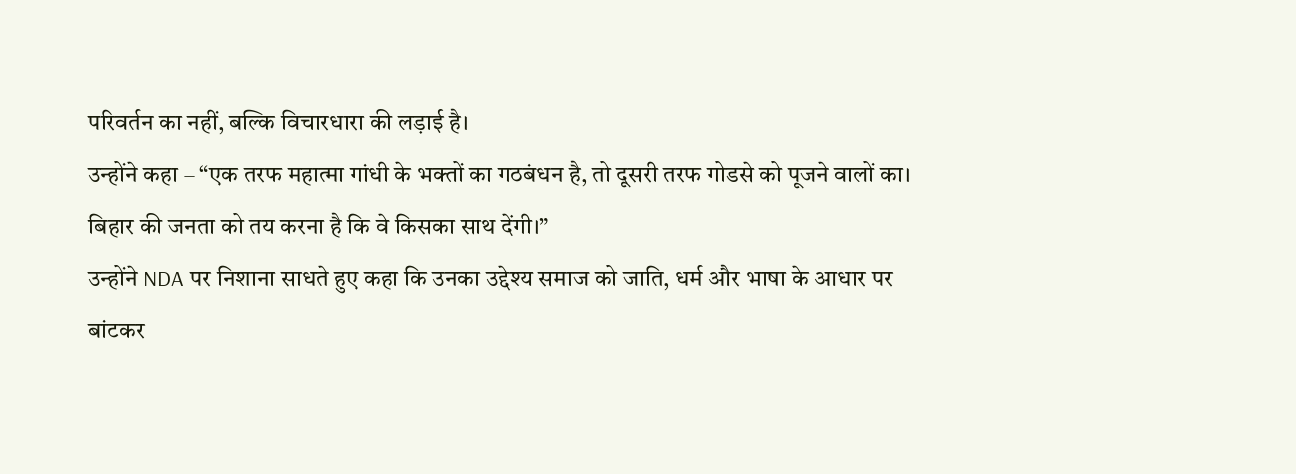परिवर्तन का नहीं, बल्कि विचारधारा की लड़ाई है।
उन्होंने कहा – “एक तरफ महात्मा गांधी के भक्तों का गठबंधन है, तो दूसरी तरफ गोडसे को पूजने वालों का। बिहार की जनता को तय करना है कि वे किसका साथ देंगी।”
उन्होंने NDA पर निशाना साधते हुए कहा कि उनका उद्देश्य समाज को जाति, धर्म और भाषा के आधार पर बांटकर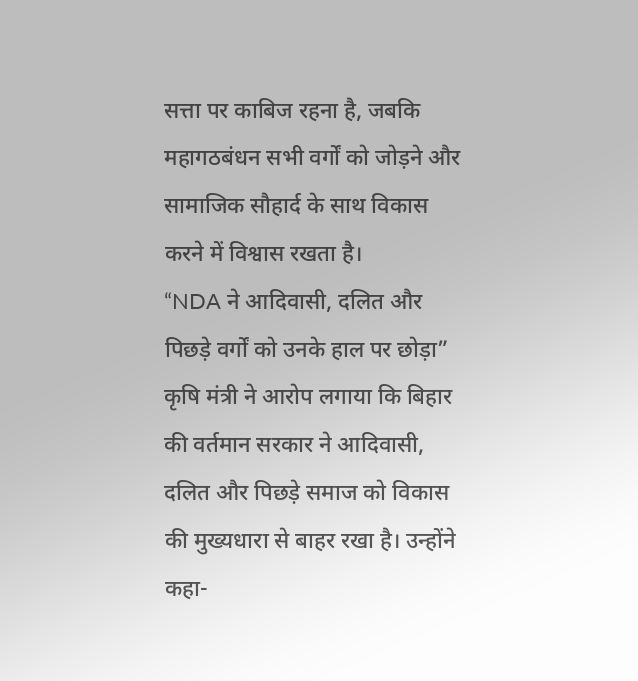सत्ता पर काबिज रहना है, जबकि महागठबंधन सभी वर्गों को जोड़ने और सामाजिक सौहार्द के साथ विकास करने में विश्वास रखता है।
“NDA ने आदिवासी, दलित और पिछड़े वर्गों को उनके हाल पर छोड़ा”
कृषि मंत्री ने आरोप लगाया कि बिहार की वर्तमान सरकार ने आदिवासी, दलित और पिछड़े समाज को विकास की मुख्यधारा से बाहर रखा है। उन्होंने कहा-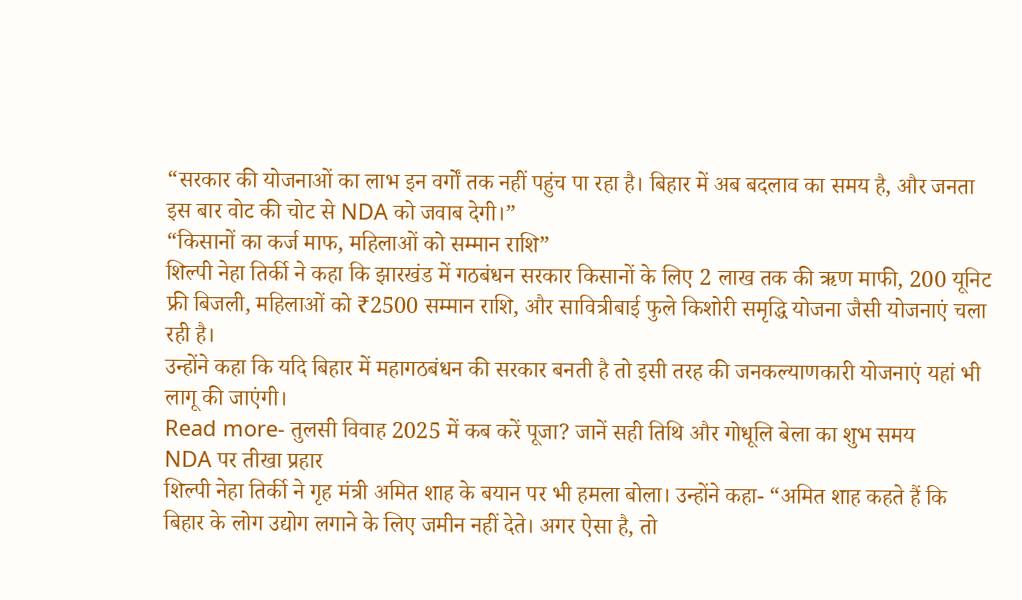“सरकार की योजनाओं का लाभ इन वर्गों तक नहीं पहुंच पा रहा है। बिहार में अब बदलाव का समय है, और जनता इस बार वोट की चोट से NDA को जवाब देगी।”
“किसानों का कर्ज माफ, महिलाओं को सम्मान राशि”
शिल्पी नेहा तिर्की ने कहा कि झारखंड में गठबंधन सरकार किसानों के लिए 2 लाख तक की ऋण माफी, 200 यूनिट फ्री बिजली, महिलाओं को ₹2500 सम्मान राशि, और सावित्रीबाई फुले किशोरी समृद्धि योजना जैसी योजनाएं चला रही है।
उन्होंने कहा कि यदि बिहार में महागठबंधन की सरकार बनती है तो इसी तरह की जनकल्याणकारी योजनाएं यहां भी लागू की जाएंगी।
Read more- तुलसी विवाह 2025 में कब करें पूजा? जानें सही तिथि और गोधूलि बेला का शुभ समय
NDA पर तीखा प्रहार
शिल्पी नेहा तिर्की ने गृह मंत्री अमित शाह के बयान पर भी हमला बोला। उन्होंने कहा- “अमित शाह कहते हैं कि बिहार के लोग उद्योग लगाने के लिए जमीन नहीं देते। अगर ऐसा है, तो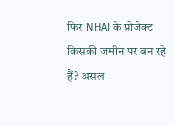फिर NHAI के प्रोजेक्ट किसकी जमीन पर बन रहे हैं? असल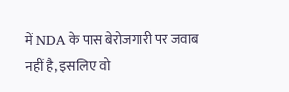में NDA के पास बेरोजगारी पर जवाब नहीं है, इसलिए वो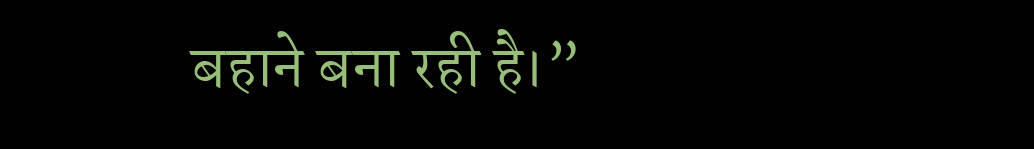बहाने बना रही है।”